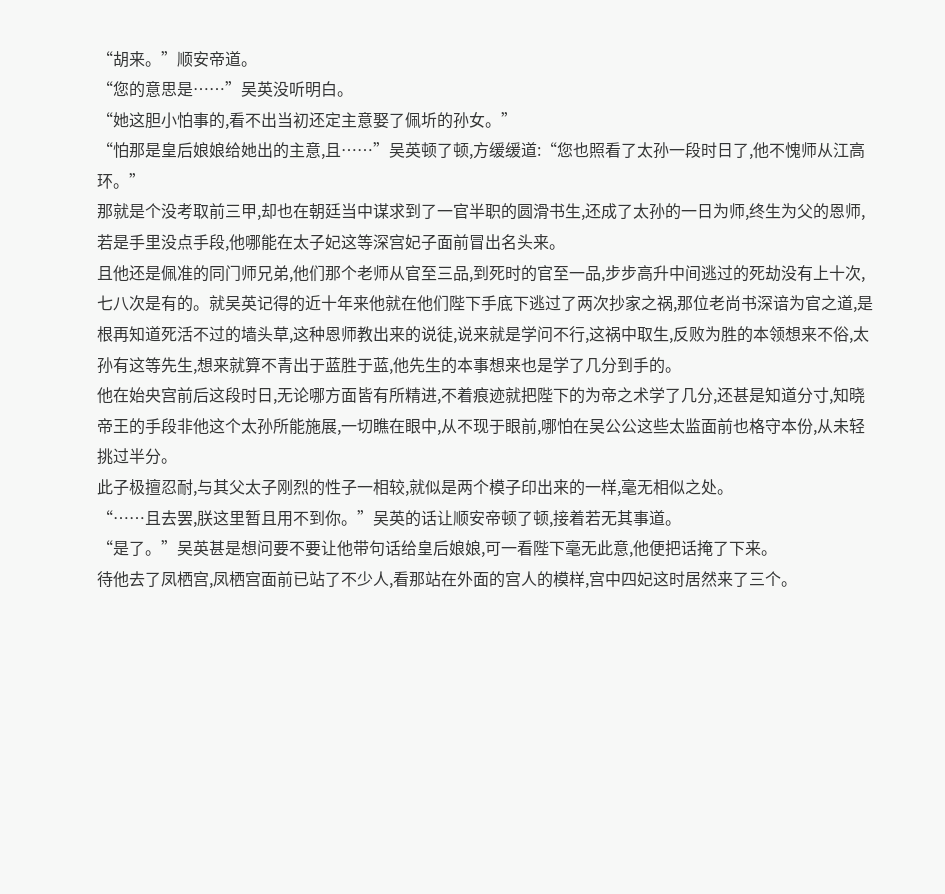“胡来。”顺安帝道。
“您的意思是……”吴英没听明白。
“她这胆小怕事的,看不出当初还定主意娶了佩圻的孙女。”
“怕那是皇后娘娘给她出的主意,且……”吴英顿了顿,方缓缓道:“您也照看了太孙一段时日了,他不愧师从江高环。”
那就是个没考取前三甲,却也在朝廷当中谋求到了一官半职的圆滑书生,还成了太孙的一日为师,终生为父的恩师,若是手里没点手段,他哪能在太子妃这等深宫妃子面前冒出名头来。
且他还是佩准的同门师兄弟,他们那个老师从官至三品,到死时的官至一品,步步高升中间逃过的死劫没有上十次,七八次是有的。就吴英记得的近十年来他就在他们陛下手底下逃过了两次抄家之祸,那位老尚书深谙为官之道,是根再知道死活不过的墙头草,这种恩师教出来的说徒,说来就是学问不行,这祸中取生,反败为胜的本领想来不俗,太孙有这等先生,想来就算不青出于蓝胜于蓝,他先生的本事想来也是学了几分到手的。
他在始央宫前后这段时日,无论哪方面皆有所精进,不着痕迹就把陛下的为帝之术学了几分,还甚是知道分寸,知晓帝王的手段非他这个太孙所能施展,一切瞧在眼中,从不现于眼前,哪怕在吴公公这些太监面前也格守本份,从未轻挑过半分。
此子极擅忍耐,与其父太子刚烈的性子一相较,就似是两个模子印出来的一样,毫无相似之处。
“……且去罢,朕这里暂且用不到你。”吴英的话让顺安帝顿了顿,接着若无其事道。
“是了。”吴英甚是想问要不要让他带句话给皇后娘娘,可一看陛下毫无此意,他便把话掩了下来。
待他去了凤栖宫,凤栖宫面前已站了不少人,看那站在外面的宫人的模样,宫中四妃这时居然来了三个。